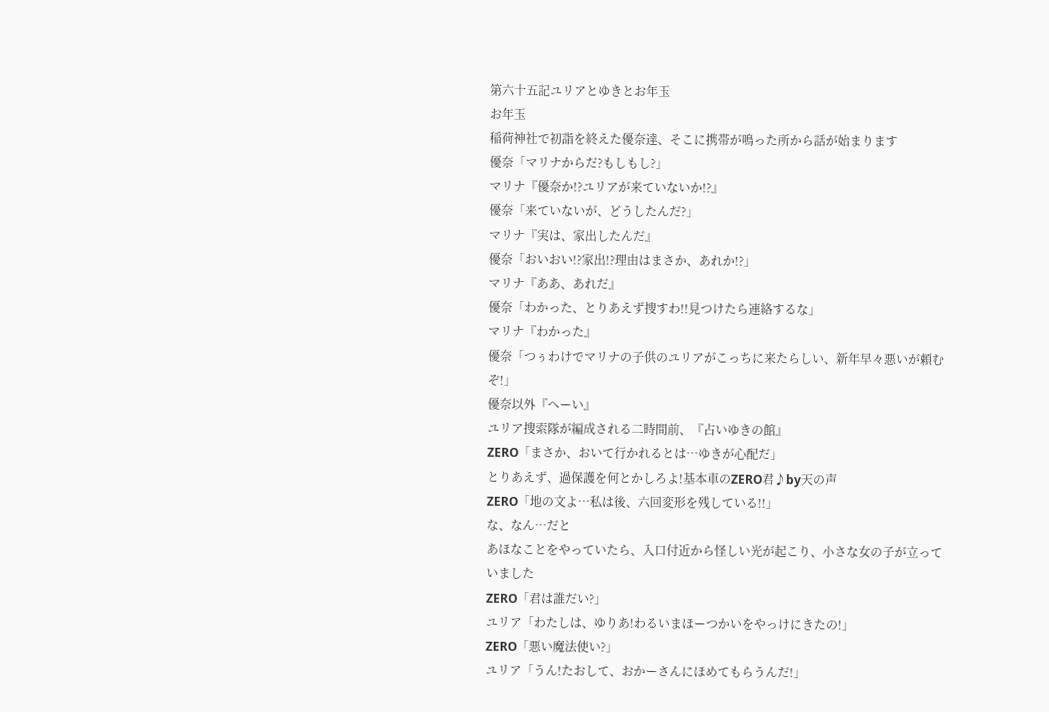第六十五記ユリアとゆきとお年玉
お年玉
稲荷神社で初詣を終えた優奈達、そこに携帯が鳴った所から話が始まります
優奈「マリナからだ?もしもし?」
マリナ『優奈か!?ユリアが来ていないか!?』
優奈「来ていないが、どうしたんだ?」
マリナ『実は、家出したんだ』
優奈「おいおい!?家出!?理由はまさか、あれか!?」
マリナ『ああ、あれだ』
優奈「わかった、とりあえず捜すわ!!見つけたら連絡するな」
マリナ『わかった』
優奈「つぅわけでマリナの子供のユリアがこっちに来たらしい、新年早々悪いが頼むぞ!」
優奈以外『へーい』
ユリア捜索隊が編成される二時間前、『占いゆきの館』
ZERO「まさか、おいて行かれるとは…ゆきが心配だ」
とりあえず、過保護を何とかしろよ!基本車のZERO君♪by天の声
ZERO「地の文よ…私は後、六回変形を残している!!」
な、なん…だと
あほなことをやっていたら、入口付近から怪しい光が起こり、小さな女の子が立っていました
ZERO「君は誰だい?」
ユリア「わたしは、ゆりあ!わるいまほーつかいをやっけにきたの!」
ZERO「悪い魔法使い?」
ユリア「うん!たおして、おかーさんにほめてもらうんだ!」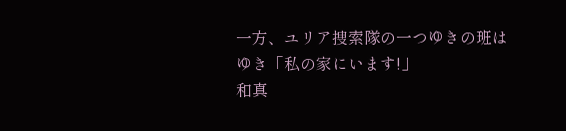一方、ユリア捜索隊の一つゆきの班は
ゆき「私の家にいます!」
和真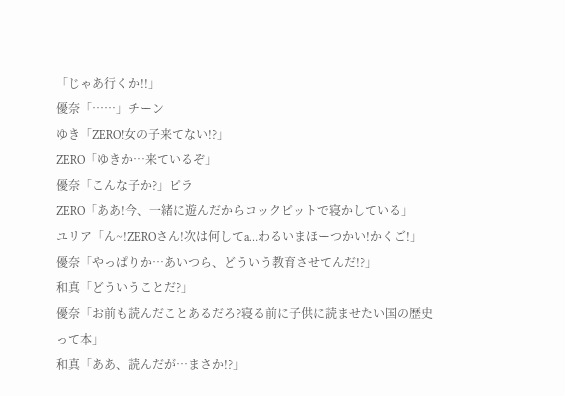「じゃあ行くか!!」
優奈「……」チーン
ゆき「ZERO!女の子来てない!?」
ZERO「ゆきか…来ているぞ」
優奈「こんな子か?」ピラ
ZERO「ああ!今、一緒に遊んだからコックピットで寝かしている」
ユリア「ん~!ZEROさん!次は何してa…わるいまほーつかい!かくご!」
優奈「やっぱりか…あいつら、どういう教育させてんだ!?」
和真「どういうことだ?」
優奈「お前も読んだことあるだろ?寝る前に子供に読ませたい国の歴史って本」
和真「ああ、読んだが…まさか!?」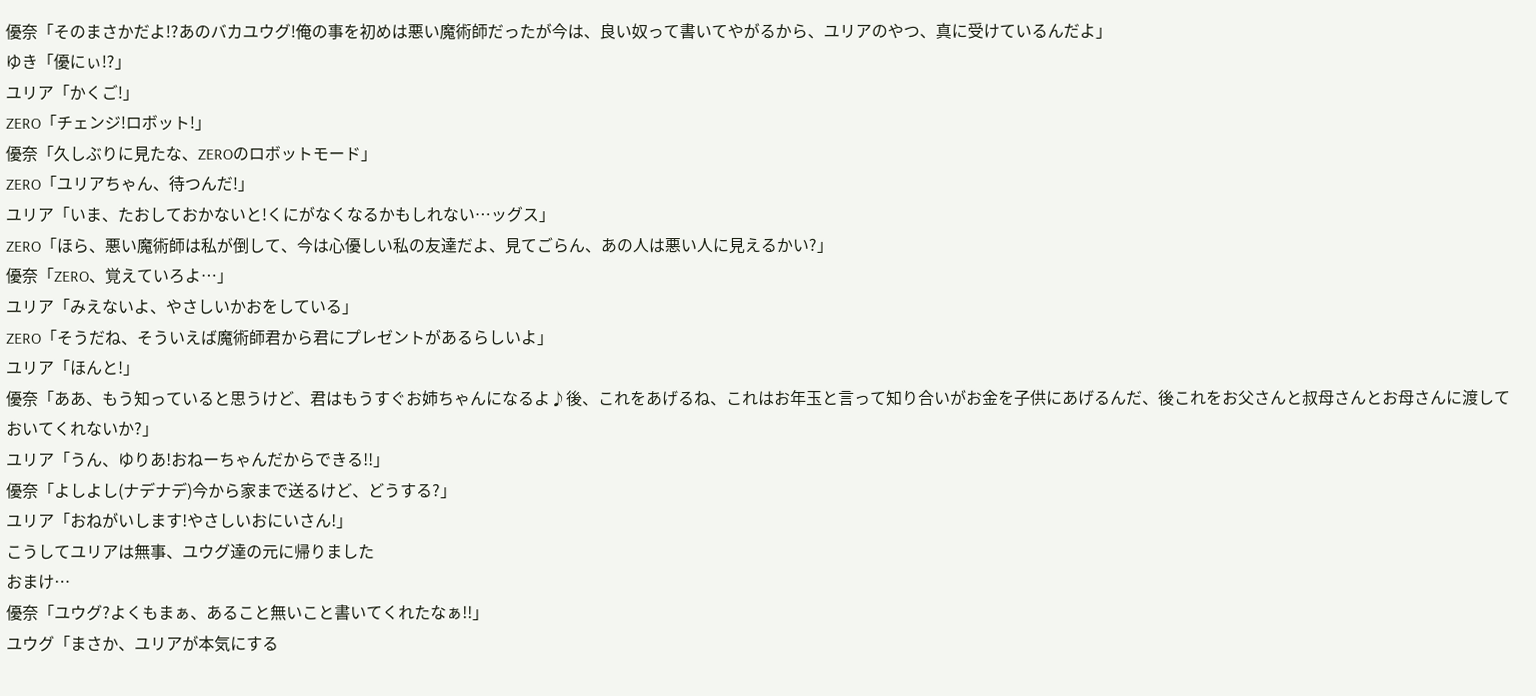優奈「そのまさかだよ!?あのバカユウグ!俺の事を初めは悪い魔術師だったが今は、良い奴って書いてやがるから、ユリアのやつ、真に受けているんだよ」
ゆき「優にぃ!?」
ユリア「かくご!」
ZERO「チェンジ!ロボット!」
優奈「久しぶりに見たな、ZEROのロボットモード」
ZERO「ユリアちゃん、待つんだ!」
ユリア「いま、たおしておかないと!くにがなくなるかもしれない…ッグス」
ZERO「ほら、悪い魔術師は私が倒して、今は心優しい私の友達だよ、見てごらん、あの人は悪い人に見えるかい?」
優奈「ZERO、覚えていろよ…」
ユリア「みえないよ、やさしいかおをしている」
ZERO「そうだね、そういえば魔術師君から君にプレゼントがあるらしいよ」
ユリア「ほんと!」
優奈「ああ、もう知っていると思うけど、君はもうすぐお姉ちゃんになるよ♪後、これをあげるね、これはお年玉と言って知り合いがお金を子供にあげるんだ、後これをお父さんと叔母さんとお母さんに渡しておいてくれないか?」
ユリア「うん、ゆりあ!おねーちゃんだからできる!!」
優奈「よしよし(ナデナデ)今から家まで送るけど、どうする?」
ユリア「おねがいします!やさしいおにいさん!」
こうしてユリアは無事、ユウグ達の元に帰りました
おまけ…
優奈「ユウグ?よくもまぁ、あること無いこと書いてくれたなぁ!!」
ユウグ「まさか、ユリアが本気にする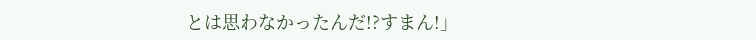とは思わなかったんだ!?すまん!」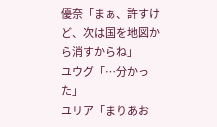優奈「まぁ、許すけど、次は国を地図から消すからね」
ユウグ「…分かった」
ユリア「まりあお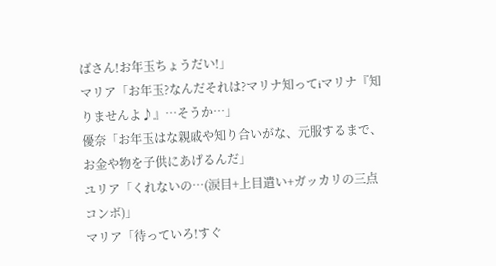ばさん!お年玉ちょうだい!」
マリア「お年玉?なんだそれは?マリナ知ってiマリナ『知りませんよ♪』…そうか…」
優奈「お年玉はな親戚や知り合いがな、元服するまで、お金や物を子供にあげるんだ」
ユリア「くれないの…(涙目+上目遣い+ガッカリの三点コンボ)」
マリア「待っていろ!すぐ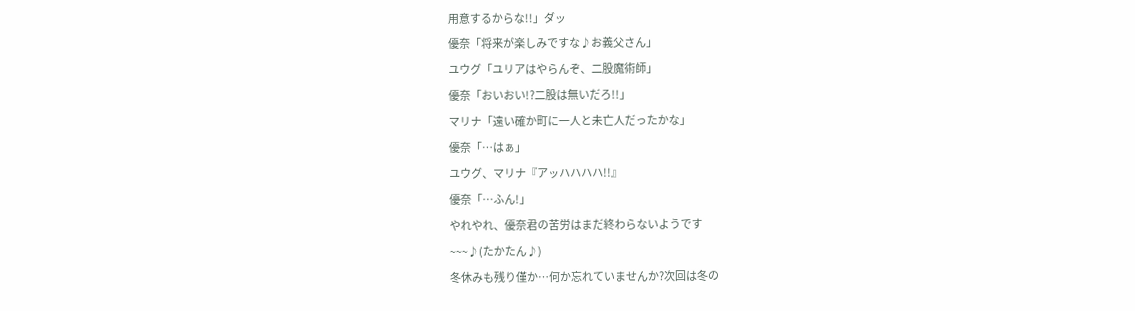用意するからな!!」ダッ
優奈「将来が楽しみですな♪お義父さん」
ユウグ「ユリアはやらんぞ、二股魔術師」
優奈「おいおい!?二股は無いだろ!!」
マリナ「遠い確か町に一人と未亡人だったかな」
優奈「…はぁ」
ユウグ、マリナ『アッハハハハ!!』
優奈「…ふん!」
やれやれ、優奈君の苦労はまだ終わらないようです
~~~♪(たかたん♪)
冬休みも残り僅か…何か忘れていませんか?次回は冬の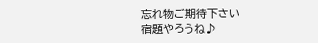忘れ物ご期待下さい
宿題やろうね♪